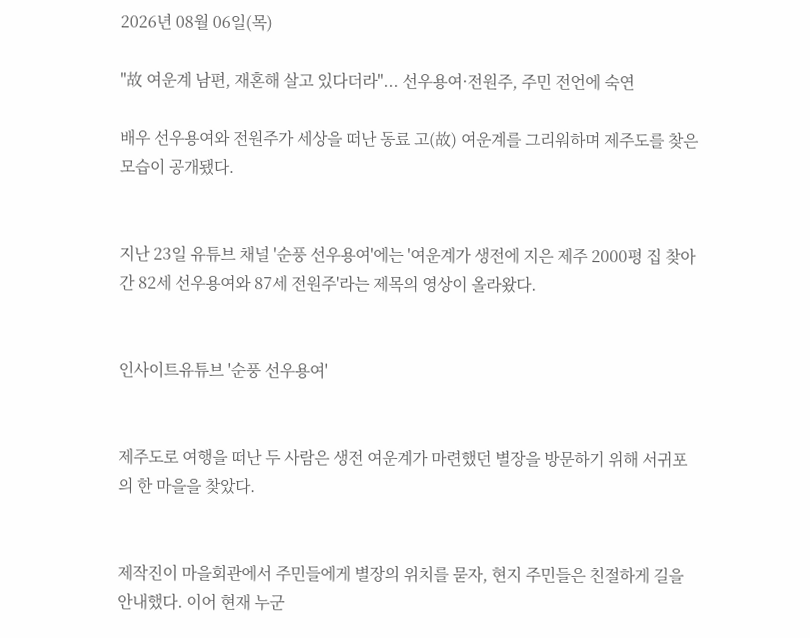2026년 08월 06일(목)

"故 여운계 남편, 재혼해 살고 있다더라"... 선우용여·전원주, 주민 전언에 숙연

배우 선우용여와 전원주가 세상을 떠난 동료 고(故) 여운계를 그리워하며 제주도를 찾은 모습이 공개됐다.


지난 23일 유튜브 채널 '순풍 선우용여'에는 '여운계가 생전에 지은 제주 2000평 집 찾아간 82세 선우용여와 87세 전원주'라는 제목의 영상이 올라왔다.


인사이트유튜브 '순풍 선우용여'


제주도로 여행을 떠난 두 사람은 생전 여운계가 마련했던 별장을 방문하기 위해 서귀포의 한 마을을 찾았다.


제작진이 마을회관에서 주민들에게 별장의 위치를 묻자, 현지 주민들은 친절하게 길을 안내했다. 이어 현재 누군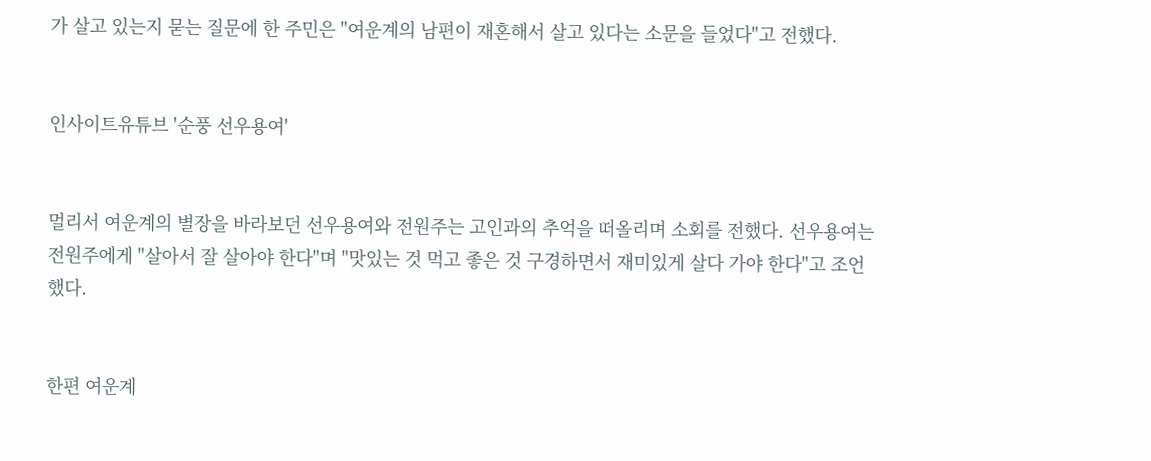가 살고 있는지 묻는 질문에 한 주민은 "여운계의 남편이 재혼해서 살고 있다는 소문을 들었다"고 전했다.


인사이트유튜브 '순풍 선우용여'


멀리서 여운계의 별장을 바라보던 선우용여와 전원주는 고인과의 추억을 떠올리며 소회를 전했다. 선우용여는 전원주에게 "살아서 잘 살아야 한다"며 "맛있는 것 먹고 좋은 것 구경하면서 재미있게 살다 가야 한다"고 조언했다.


한편 여운계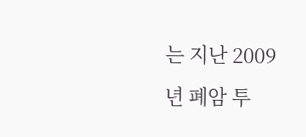는 지난 2009년 폐암 투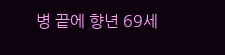병 끝에 향년 69세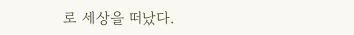로 세상을 떠났다.